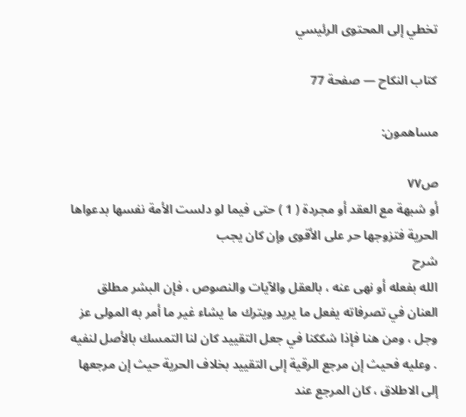تخطي إلى المحتوى الرئيسي

كتاب النكاح — صفحة 77

مساهمون:

ص٧٧
أو شبهة مع العقد أو مجردة ( 1 ) حتى فيما لو دلست الأمة نفسها بدعواها الحرية فتزوجها حر على الأقوى وإن كان يجب
شرح
الله بفعله أو نهى عنه ، بالعقل والآيات والنصوص ، فإن البشر مطلق العنان في تصرفاته يفعل ما يريد ويترك ما يشاء غير ما أمر به المولى عز وجل ، ومن هنا فإذا شككنا في جعل التقييد كان لنا التمسك بالأصل لنفيه . وعليه فحيث إن مرجع الرقية إلى التقييد بخلاف الحرية حيث إن مرجعها إلى الاطلاق ، كان المرجع عند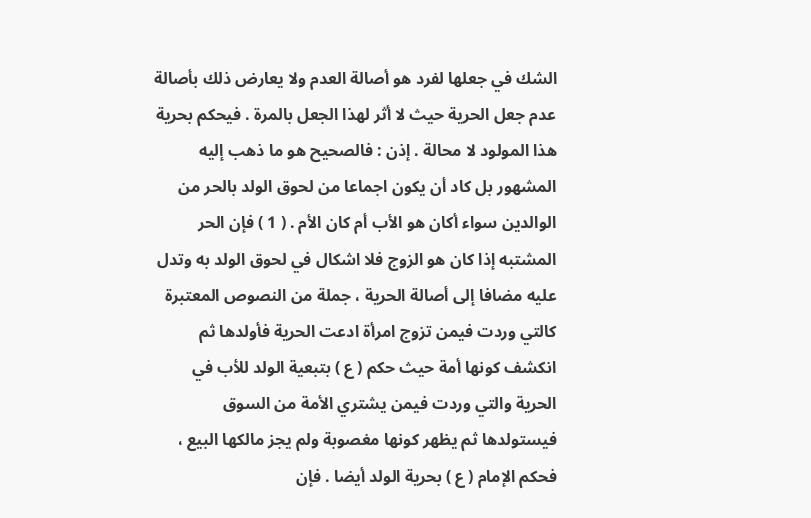الشك في جعلها لفرد هو أصالة العدم ولا يعارض ذلك بأصالة عدم جعل الحرية حيث لا أثر لهذا الجعل بالمرة . فيحكم بحرية هذا المولود لا محالة . إذن : فالصحيح هو ما ذهب إليه المشهور بل كاد أن يكون اجماعا من لحوق الولد بالحر من الوالدين سواء أكان هو الأب أم كان الأم . ( 1 ) فإن الحر المشتبه إذا كان هو الزوج فلا اشكال في لحوق الولد به وتدل عليه مضافا إلى أصالة الحرية ، جملة من النصوص المعتبرة كالتي وردت فيمن تزوج امرأة ادعت الحرية فأولدها ثم انكشف كونها أمة حيث حكم ( ع ) بتبعية الولد للأب في الحرية والتي وردت فيمن يشتري الأمة من السوق فيستولدها ثم يظهر كونها مغصوبة ولم يجز مالكها البيع ، فحكم الإمام ( ع ) بحرية الولد أيضا . فإن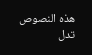هذه النصوص تدل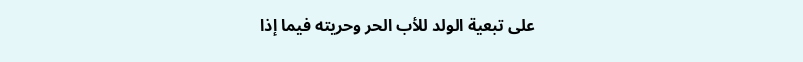على تبعية الولد للأب الحر وحريته فيما إذا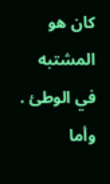كان هو المشتبه في الوطئ . وأما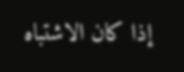إذا كان الاشتباه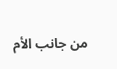من جانب الأم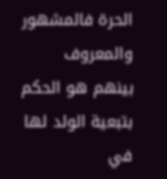الحرة فالمشهور والمعروف بينهم هو الحكم بتبعية الولد لها في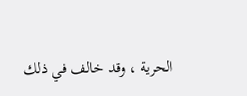الحرية ، وقد خالف في ذلك